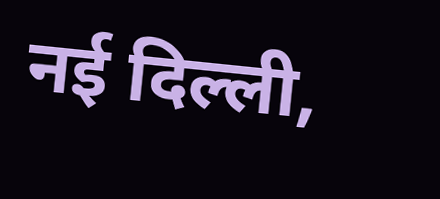नई दिल्ली,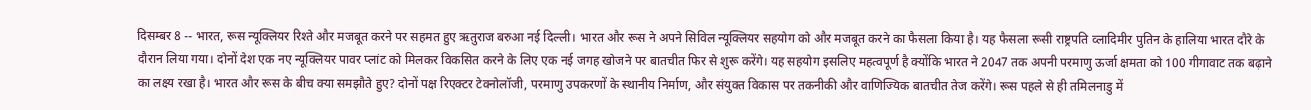दिसम्बर 8 -- भारत, रूस न्यूक्लियर रिश्ते और मजबूत करने पर सहमत हुए ऋतुराज बरुआ नई दिल्ली। भारत और रूस ने अपने सिविल न्यूक्लियर सहयोग को और मजबूत करने का फैसला किया है। यह फैसला रूसी राष्ट्रपति व्लादिमीर पुतिन के हालिया भारत दौरे के दौरान लिया गया। दोनों देश एक नए न्यूक्लियर पावर प्लांट को मिलकर विकसित करने के लिए एक नई जगह खोजने पर बातचीत फिर से शुरू करेंगे। यह सहयोग इसलिए महत्वपूर्ण है क्योंकि भारत ने 2047 तक अपनी परमाणु ऊर्जा क्षमता को 100 गीगावाट तक बढ़ाने का लक्ष्य रखा है। भारत और रूस के बीच क्या समझौते हुए? दोनों पक्ष रिएक्टर टेक्नोलॉजी, परमाणु उपकरणों के स्थानीय निर्माण, और संयुक्त विकास पर तकनीकी और वाणिज्यिक बातचीत तेज करेंगे। रूस पहले से ही तमिलनाडु में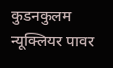कुडनकुलम न्यूक्लियर पावर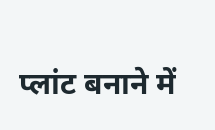प्लांट बनाने में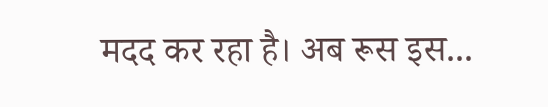मदद कर रहा है। अब रूस इस...